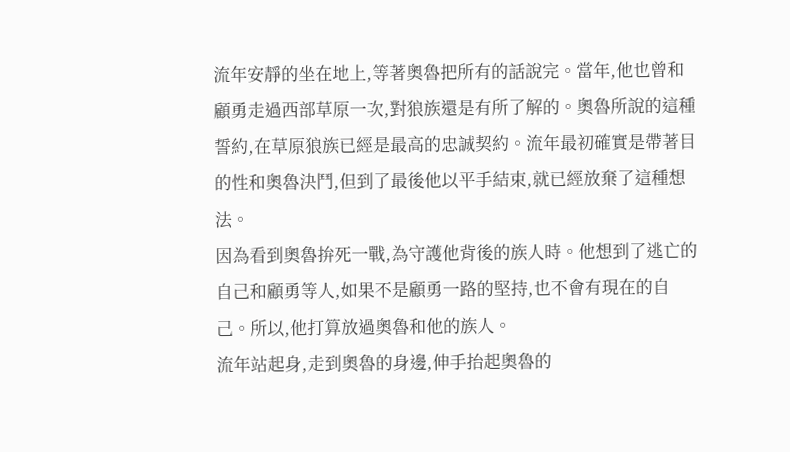流年安靜的坐在地上,等著奧魯把所有的話說完。當年,他也曾和顧勇走過西部草原一次,對狼族還是有所了解的。奧魯所說的這種誓約,在草原狼族已經是最高的忠誠契約。流年最初確實是帶著目的性和奧魯決鬥,但到了最後他以平手結束,就已經放棄了這種想法。
因為看到奧魯拚死一戰,為守護他背後的族人時。他想到了逃亡的自己和顧勇等人,如果不是顧勇一路的堅持,也不會有現在的自己。所以,他打算放過奧魯和他的族人。
流年站起身,走到奧魯的身邊,伸手抬起奧魯的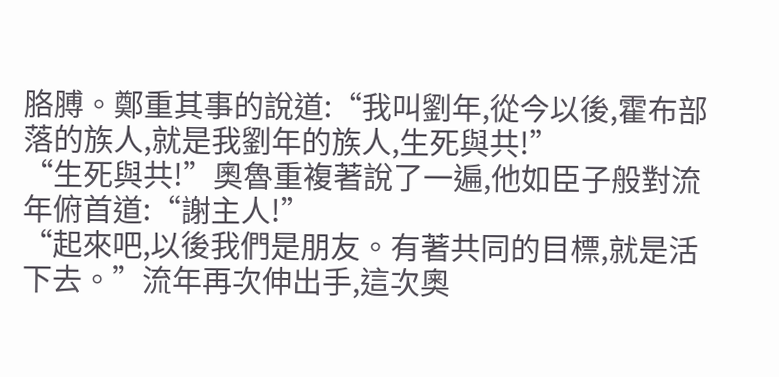胳膊。鄭重其事的說道:“我叫劉年,從今以後,霍布部落的族人,就是我劉年的族人,生死與共!”
“生死與共!”奧魯重複著說了一遍,他如臣子般對流年俯首道:“謝主人!”
“起來吧,以後我們是朋友。有著共同的目標,就是活下去。”流年再次伸出手,這次奧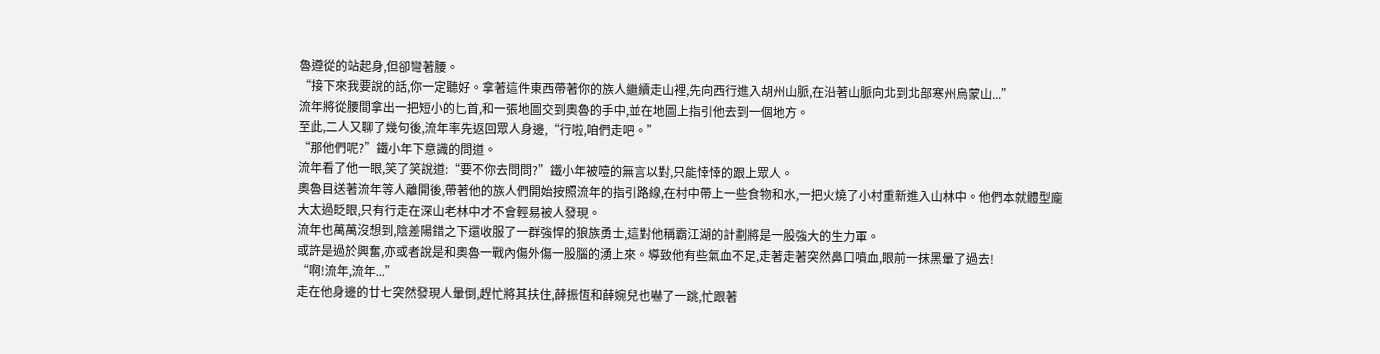魯遵從的站起身,但卻彎著腰。
“接下來我要說的話,你一定聽好。拿著這件東西帶著你的族人繼續走山裡,先向西行進入胡州山脈,在沿著山脈向北到北部寒州烏蒙山...”
流年將從腰間拿出一把短小的匕首,和一張地圖交到奧魯的手中,並在地圖上指引他去到一個地方。
至此,二人又聊了幾句後,流年率先返回眾人身邊,“行啦,咱們走吧。”
“那他們呢?”鐵小年下意識的問道。
流年看了他一眼,笑了笑說道:“要不你去問問?”鐵小年被噎的無言以對,只能悻悻的跟上眾人。
奧魯目送著流年等人離開後,帶著他的族人們開始按照流年的指引路線,在村中帶上一些食物和水,一把火燒了小村重新進入山林中。他們本就體型龐大太過眨眼,只有行走在深山老林中才不會輕易被人發現。
流年也萬萬沒想到,陰差陽錯之下還收服了一群強悍的狼族勇士,這對他稱霸江湖的計劃將是一股強大的生力軍。
或許是過於興奮,亦或者說是和奧魯一戰內傷外傷一股腦的湧上來。導致他有些氣血不足,走著走著突然鼻口噴血,眼前一抹黑暈了過去!
“啊!流年,流年...”
走在他身邊的廿七突然發現人暈倒,趕忙將其扶住,薛振恆和薛婉兒也嚇了一跳,忙跟著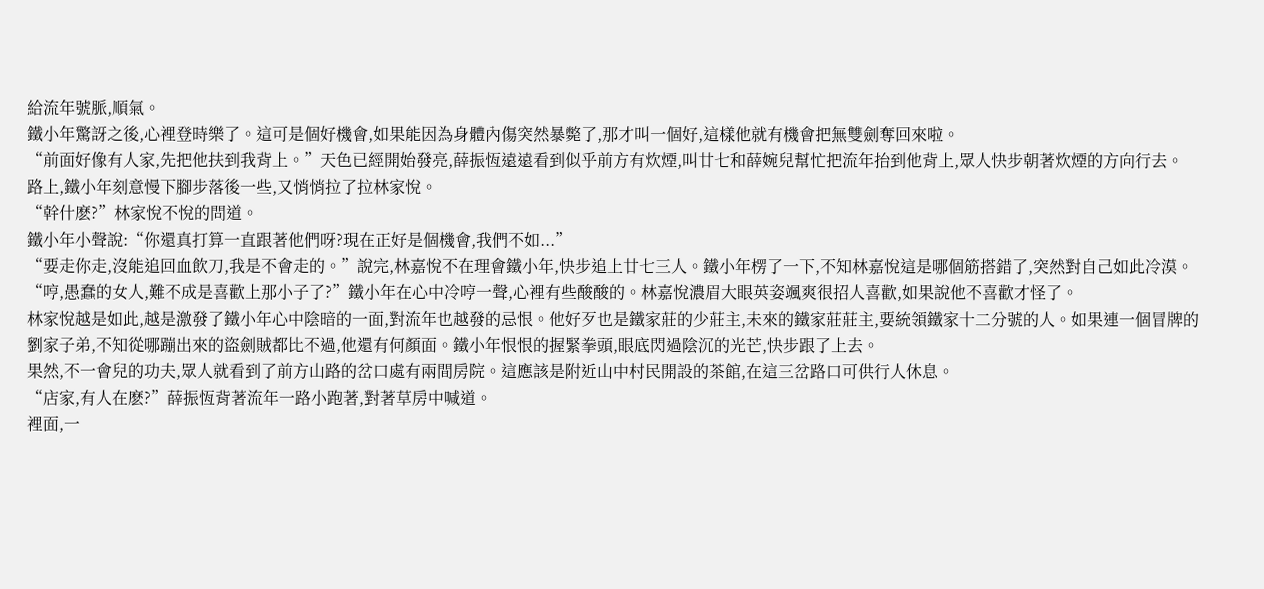給流年號脈,順氣。
鐵小年驚訝之後,心裡登時樂了。這可是個好機會,如果能因為身體內傷突然暴斃了,那才叫一個好,這樣他就有機會把無雙劍奪回來啦。
“前面好像有人家,先把他扶到我背上。”天色已經開始發亮,薛振恆遠遠看到似乎前方有炊煙,叫廿七和薛婉兒幫忙把流年抬到他背上,眾人快步朝著炊煙的方向行去。
路上,鐵小年刻意慢下腳步落後一些,又悄悄拉了拉林家悅。
“幹什麽?”林家悅不悅的問道。
鐵小年小聲說:“你還真打算一直跟著他們呀?現在正好是個機會,我們不如...”
“要走你走,沒能追回血飲刀,我是不會走的。”說完,林嘉悅不在理會鐵小年,快步追上廿七三人。鐵小年楞了一下,不知林嘉悅這是哪個筋搭錯了,突然對自己如此冷漠。
“哼,愚蠢的女人,難不成是喜歡上那小子了?”鐵小年在心中冷哼一聲,心裡有些酸酸的。林嘉悅濃眉大眼英姿颯爽很招人喜歡,如果說他不喜歡才怪了。
林家悅越是如此,越是激發了鐵小年心中陰暗的一面,對流年也越發的忌恨。他好歹也是鐵家莊的少莊主,未來的鐵家莊莊主,要統領鐵家十二分號的人。如果連一個冒牌的劉家子弟,不知從哪蹦出來的盜劍賊都比不過,他還有何顏面。鐵小年恨恨的握緊拳頭,眼底閃過陰沉的光芒,快步跟了上去。
果然,不一會兒的功夫,眾人就看到了前方山路的岔口處有兩間房院。這應該是附近山中村民開設的茶館,在這三岔路口可供行人休息。
“店家,有人在麽?”薛振恆背著流年一路小跑著,對著草房中喊道。
裡面,一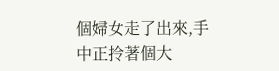個婦女走了出來,手中正拎著個大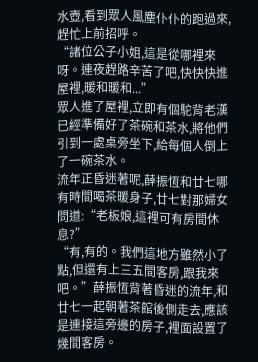水壺,看到眾人風塵仆仆的跑過來,趕忙上前招呼。
“諸位公子小姐,這是從哪裡來呀。連夜趕路辛苦了吧,快快快進屋裡,暖和暖和...”
眾人進了屋裡,立即有個駝背老漢已經準備好了茶碗和茶水,將他們引到一處桌旁坐下,給每個人倒上了一碗茶水。
流年正昏迷著呢,薛振恆和廿七哪有時間喝茶暖身子,廿七對那婦女問道:“老板娘,這裡可有房間休息?”
“有,有的。我們這地方雖然小了點,但還有上三五間客房,跟我來吧。”薛振恆背著昏迷的流年,和廿七一起朝著茶館後側走去,應該是連接這旁邊的房子,裡面設置了幾間客房。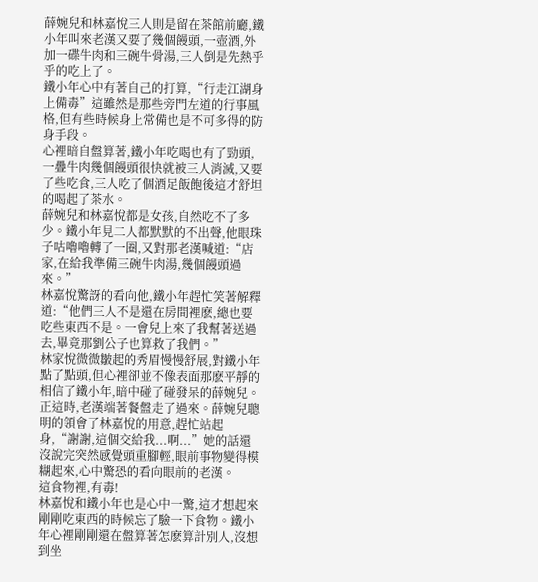薛婉兒和林嘉悅三人則是留在茶館前廳,鐵小年叫來老漢又要了幾個饅頭,一壺酒,外加一碟牛肉和三碗牛骨湯,三人倒是先熱乎乎的吃上了。
鐵小年心中有著自己的打算,“行走江湖身上備毒”這雖然是那些旁門左道的行事風格,但有些時候身上常備也是不可多得的防身手段。
心裡暗自盤算著,鐵小年吃喝也有了勁頭,一疊牛肉幾個饅頭很快就被三人消滅,又要了些吃食,三人吃了個酒足飯飽後這才舒坦的喝起了茶水。
薛婉兒和林嘉悅都是女孩,自然吃不了多少。鐵小年見二人都默默的不出聲,他眼珠子咕嚕嚕轉了一圈,又對那老漢喊道:“店家,在給我準備三碗牛肉湯,幾個饅頭過來。”
林嘉悅驚訝的看向他,鐵小年趕忙笑著解釋道:“他們三人不是還在房間裡麽,總也要吃些東西不是。一會兒上來了我幫著送過去,畢竟那劉公子也算救了我們。”
林家悅微微皺起的秀眉慢慢舒展,對鐵小年點了點頭,但心裡卻並不像表面那麽平靜的相信了鐵小年,暗中碰了碰發呆的薛婉兒。
正這時,老漢端著餐盤走了過來。薛婉兒聰明的領會了林嘉悅的用意,趕忙站起身,“謝謝,這個交給我...啊...”她的話還沒說完突然感覺頭重腳輕,眼前事物變得模糊起來,心中驚恐的看向眼前的老漢。
這食物裡,有毒!
林嘉悅和鐵小年也是心中一驚,這才想起來剛剛吃東西的時候忘了驗一下食物。鐵小年心裡剛剛還在盤算著怎麽算計別人,沒想到坐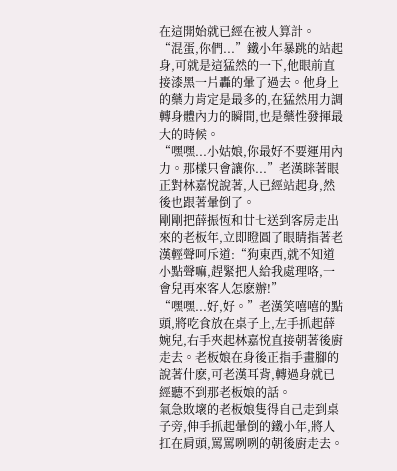在這開始就已經在被人算計。
“混蛋,你們...”鐵小年暴跳的站起身,可就是這猛然的一下,他眼前直接漆黑一片轟的暈了過去。他身上的藥力肯定是最多的,在猛然用力調轉身體內力的瞬間,也是藥性發揮最大的時候。
“嘿嘿...小姑娘,你最好不要運用內力。那樣只會讓你...”老漢眯著眼正對林嘉悅說著,人已經站起身,然後也跟著暈倒了。
剛剛把薛振恆和廿七送到客房走出來的老板年,立即瞪圓了眼睛指著老漢輕聲呵斥道:“狗東西,就不知道小點聲嘛,趕緊把人給我處理咯,一會兒再來客人怎麽辦!”
“嘿嘿...好,好。”老漢笑嘻嘻的點頭,將吃食放在桌子上,左手抓起薛婉兒,右手夾起林嘉悅直接朝著後廚走去。老板娘在身後正指手畫腳的說著什麽,可老漢耳背,轉過身就已經聽不到那老板娘的話。
氣急敗壞的老板娘隻得自己走到桌子旁,伸手抓起暈倒的鐵小年,將人扛在肩頭,罵罵咧咧的朝後廚走去。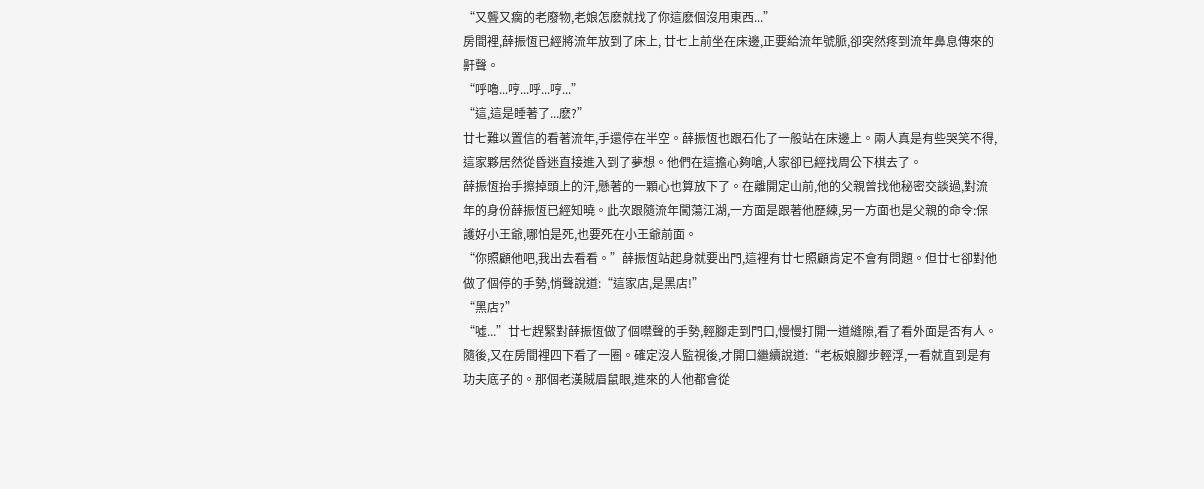“又聾又瘸的老廢物,老娘怎麽就找了你這麽個沒用東西...”
房間裡,薛振恆已經將流年放到了床上, 廿七上前坐在床邊,正要給流年號脈,卻突然疼到流年鼻息傳來的鼾聲。
“呼嚕...哼...呼...哼...”
“這,這是睡著了...麽?”
廿七難以置信的看著流年,手還停在半空。薛振恆也跟石化了一般站在床邊上。兩人真是有些哭笑不得,這家夥居然從昏迷直接進入到了夢想。他們在這擔心夠嗆,人家卻已經找周公下棋去了。
薛振恆抬手擦掉頭上的汗,懸著的一顆心也算放下了。在離開定山前,他的父親曾找他秘密交談過,對流年的身份薛振恆已經知曉。此次跟隨流年闖蕩江湖,一方面是跟著他歷練,另一方面也是父親的命令:保護好小王爺,哪怕是死,也要死在小王爺前面。
“你照顧他吧,我出去看看。”薛振恆站起身就要出門,這裡有廿七照顧肯定不會有問題。但廿七卻對他做了個停的手勢,悄聲說道:“這家店,是黑店!”
“黑店?”
“噓...”廿七趕緊對薛振恆做了個噤聲的手勢,輕腳走到門口,慢慢打開一道縫隙,看了看外面是否有人。隨後,又在房間裡四下看了一圈。確定沒人監視後,才開口繼續說道:“老板娘腳步輕浮,一看就直到是有功夫底子的。那個老漢賊眉鼠眼,進來的人他都會從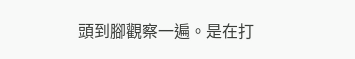頭到腳觀察一遍。是在打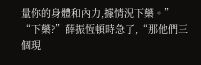量你的身體和內力,據情況下藥。”
“下藥?”薛振恆頓時急了,“那他們三個現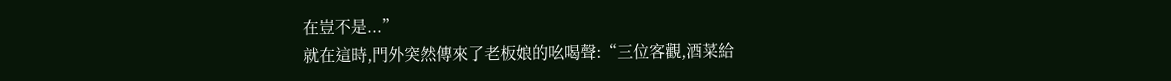在豈不是...”
就在這時,門外突然傳來了老板娘的吆喝聲:“三位客觀,酒菜給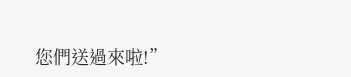您們送過來啦!”